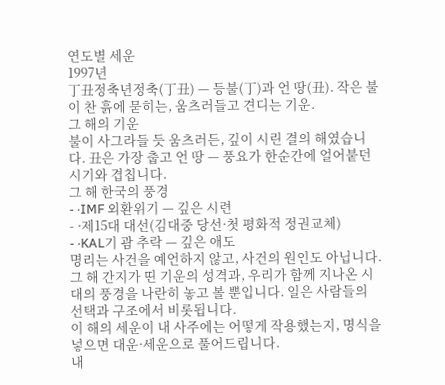연도별 세운
1997년
丁丑정축년정축(丁丑) — 등불(丁)과 언 땅(丑). 작은 불이 찬 흙에 묻히는, 움츠러들고 견디는 기운.
그 해의 기운
불이 사그라들 듯 움츠러든, 깊이 시린 결의 해였습니다. 丑은 가장 춥고 언 땅 — 풍요가 한순간에 얼어붙던 시기와 겹칩니다.
그 해 한국의 풍경
- ·IMF 외환위기 — 깊은 시련
- ·제15대 대선(김대중 당선·첫 평화적 정권교체)
- ·KAL기 괌 추락 — 깊은 애도
명리는 사건을 예언하지 않고, 사건의 원인도 아닙니다. 그 해 간지가 띤 기운의 성격과, 우리가 함께 지나온 시대의 풍경을 나란히 놓고 볼 뿐입니다. 일은 사람들의 선택과 구조에서 비롯됩니다.
이 해의 세운이 내 사주에는 어떻게 작용했는지, 명식을 넣으면 대운·세운으로 풀어드립니다.
내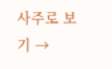사주로 보기 →